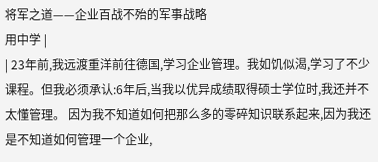将军之道——企业百战不殆的军事战略
用中学 |
| 23年前,我远渡重洋前往德国,学习企业管理。我如饥似渴,学习了不少课程。但我必须承认:6年后,当我以优异成绩取得硕士学位时,我还并不太懂管理。 因为我不知道如何把那么多的零碎知识联系起来,因为我还是不知道如何管理一个企业,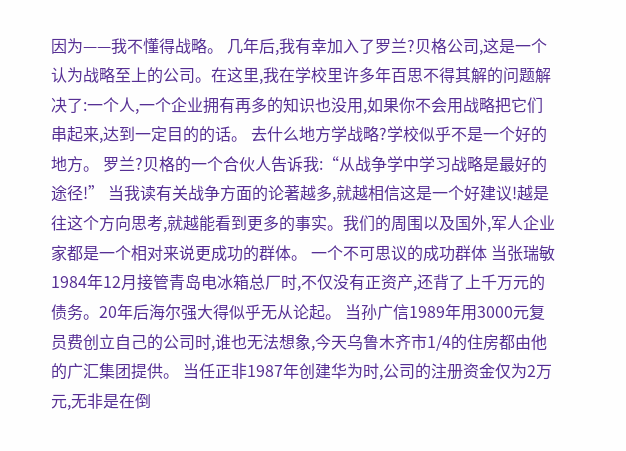因为——我不懂得战略。 几年后,我有幸加入了罗兰?贝格公司,这是一个认为战略至上的公司。在这里,我在学校里许多年百思不得其解的问题解决了:一个人,一个企业拥有再多的知识也没用,如果你不会用战略把它们串起来,达到一定目的的话。 去什么地方学战略?学校似乎不是一个好的地方。 罗兰?贝格的一个合伙人告诉我:“从战争学中学习战略是最好的途径!” 当我读有关战争方面的论著越多,就越相信这是一个好建议!越是往这个方向思考,就越能看到更多的事实。我们的周围以及国外,军人企业家都是一个相对来说更成功的群体。 一个不可思议的成功群体 当张瑞敏1984年12月接管青岛电冰箱总厂时,不仅没有正资产,还背了上千万元的债务。20年后海尔强大得似乎无从论起。 当孙广信1989年用3000元复员费创立自己的公司时,谁也无法想象,今天乌鲁木齐市1/4的住房都由他的广汇集团提供。 当任正非1987年创建华为时,公司的注册资金仅为2万元,无非是在倒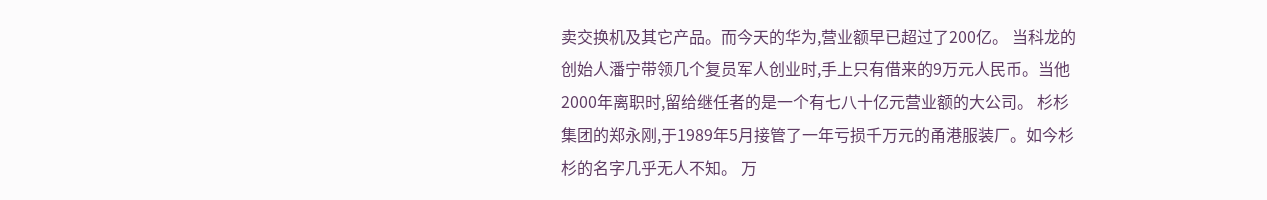卖交换机及其它产品。而今天的华为,营业额早已超过了200亿。 当科龙的创始人潘宁带领几个复员军人创业时,手上只有借来的9万元人民币。当他2000年离职时,留给继任者的是一个有七八十亿元营业额的大公司。 杉杉集团的郑永刚,于1989年5月接管了一年亏损千万元的甬港服装厂。如今杉杉的名字几乎无人不知。 万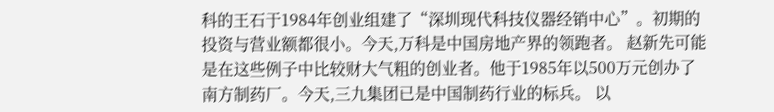科的王石于1984年创业组建了“深圳现代科技仪器经销中心”。初期的投资与营业额都很小。今天,万科是中国房地产界的领跑者。 赵新先可能是在这些例子中比较财大气粗的创业者。他于1985年以500万元创办了南方制药厂。今天,三九集团已是中国制药行业的标兵。 以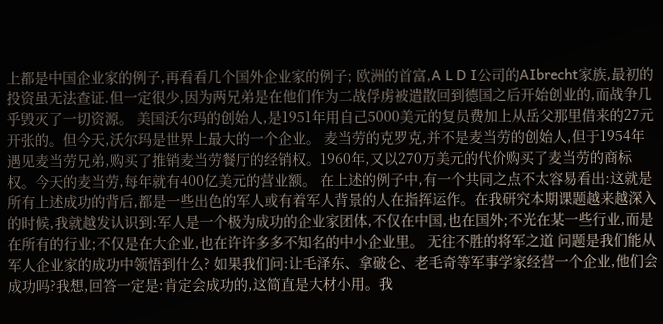上都是中国企业家的例子,再看看几个国外企业家的例子; 欧洲的首富,A L D I公司的AIbrecht家族,最初的投资虽无法查证.但一定很少,因为两兄弟是在他们作为二战俘虏被遣散回到德国之后开始创业的,而战争几乎毁灭了一切资源。 美国沃尔玛的创始人,是1951年用自己5000美元的复员费加上从岳父那里借来的27元开张的。但今天,沃尔玛是世界上最大的一个企业。 麦当劳的克罗克,并不是麦当劳的创始人,但于1954年遇见麦当劳兄弟,购买了推销麦当劳餐厅的经销权。1960年,又以270万美元的代价购买了麦当劳的商标权。今天的麦当劳,每年就有400亿美元的营业额。 在上述的例子中,有一个共同之点不太容易看出:这就是所有上述成功的背后,都是一些出色的军人或有着军人背景的人在指挥运作。在我研究本期课题越来越深入的时候,我就越发认识到:军人是一个极为成功的企业家团体,不仅在中国,也在国外;不光在某一些行业,而是在所有的行业;不仅是在大企业,也在许许多多不知名的中小企业里。 无往不胜的将军之道 问题是我们能从军人企业家的成功中领悟到什么? 如果我们问:让毛泽东、拿破仑、老毛奇等军事学家经营一个企业,他们会成功吗?我想,回答一定是:肯定会成功的,这简直是大材小用。我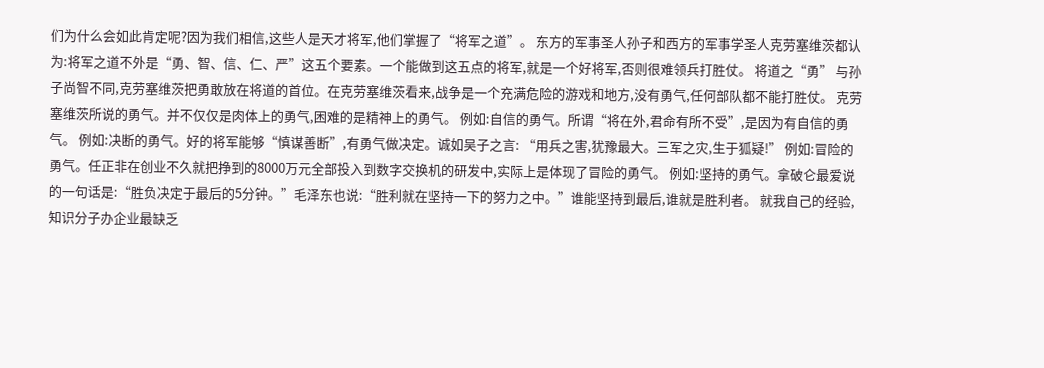们为什么会如此肯定呢?因为我们相信,这些人是天才将军,他们掌握了“将军之道”。 东方的军事圣人孙子和西方的军事学圣人克劳塞维茨都认为:将军之道不外是“勇、智、信、仁、严”这五个要素。一个能做到这五点的将军,就是一个好将军,否则很难领兵打胜仗。 将道之“勇” 与孙子尚智不同,克劳塞维茨把勇敢放在将道的首位。在克劳塞维茨看来,战争是一个充满危险的游戏和地方,没有勇气,任何部队都不能打胜仗。 克劳塞维茨所说的勇气。并不仅仅是肉体上的勇气,困难的是精神上的勇气。 例如:自信的勇气。所谓“将在外,君命有所不受”,是因为有自信的勇气。 例如:决断的勇气。好的将军能够“慎谋善断”,有勇气做决定。诚如吴子之言: “用兵之害,犹豫最大。三军之灾,生于狐疑!” 例如:冒险的勇气。任正非在创业不久就把挣到的8000万元全部投入到数字交换机的研发中,实际上是体现了冒险的勇气。 例如:坚持的勇气。拿破仑最爱说的一句话是:“胜负决定于最后的5分钟。”毛泽东也说:“胜利就在坚持一下的努力之中。”谁能坚持到最后,谁就是胜利者。 就我自己的经验,知识分子办企业最缺乏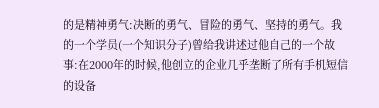的是精神勇气:决断的勇气、冒险的勇气、坚持的勇气。我的一个学员(一个知识分子)曾给我讲述过他自己的一个故事:在2000年的时候,他创立的企业几乎垄断了所有手机短信的设备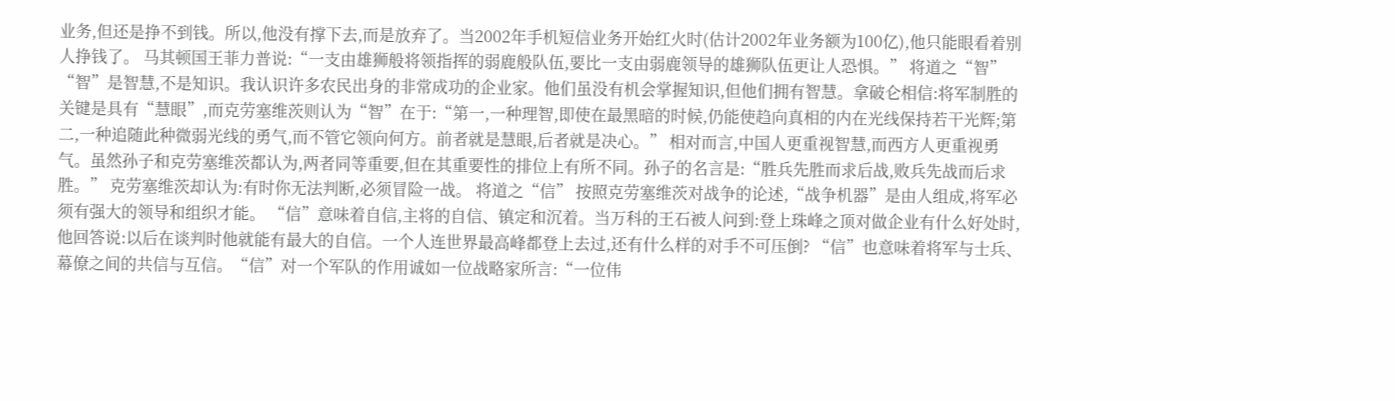业务,但还是挣不到钱。所以,他没有撑下去,而是放弃了。当2002年手机短信业务开始红火时(估计2002年业务额为100亿),他只能眼看着别人挣钱了。 马其顿国王菲力普说:“一支由雄狮般将领指挥的弱鹿般队伍,要比一支由弱鹿领导的雄狮队伍更让人恐惧。” 将道之“智” “智”是智慧,不是知识。我认识许多农民出身的非常成功的企业家。他们虽没有机会掌握知识,但他们拥有智慧。拿破仑相信:将军制胜的关键是具有“慧眼”,而克劳塞维茨则认为“智”在于:“第一,一种理智,即使在最黑暗的时候,仍能使趋向真相的内在光线保持若干光辉;第二,一种追随此种微弱光线的勇气,而不管它领向何方。前者就是慧眼,后者就是决心。” 相对而言,中国人更重视智慧,而西方人更重视勇气。虽然孙子和克劳塞维茨都认为,两者同等重要,但在其重要性的排位上有所不同。孙子的名言是:“胜兵先胜而求后战,败兵先战而后求胜。” 克劳塞维茨却认为:有时你无法判断,必须冒险一战。 将道之“信” 按照克劳塞维茨对战争的论述,“战争机器”是由人组成,将军必须有强大的领导和组织才能。 “信”意味着自信,主将的自信、镇定和沉着。当万科的王石被人问到:登上珠峰之顶对做企业有什么好处时,他回答说:以后在谈判时他就能有最大的自信。一个人连世界最高峰都登上去过,还有什么样的对手不可压倒? “信”也意味着将军与士兵、幕僚之间的共信与互信。“信”对一个军队的作用诚如一位战略家所言:“一位伟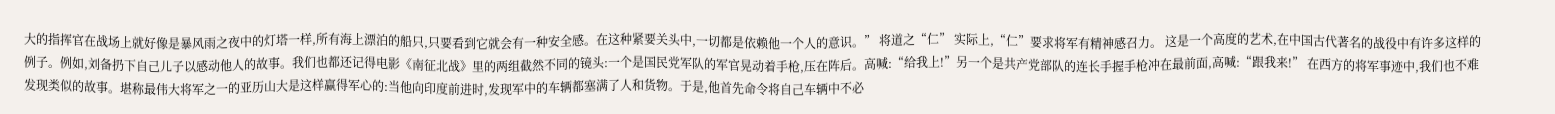大的指挥官在战场上就好像是暴风雨之夜中的灯塔一样,所有海上漂泊的船只,只要看到它就会有一种安全感。在这种紧要关头中,一切都是依赖他一个人的意识。” 将道之“仁” 实际上,“仁”要求将军有精神感召力。 这是一个高度的艺术,在中国古代著名的战役中有许多这样的例子。例如,刘备扔下自己儿子以感动他人的故事。我们也都还记得电影《南征北战》里的两组截然不同的镜头:一个是国民党军队的军官晃动着手枪,压在阵后。高喊:“给我上!”另一个是共产党部队的连长手握手枪冲在最前面,高喊:“跟我来!” 在西方的将军事迹中,我们也不难发现类似的故事。堪称最伟大将军之一的亚历山大是这样赢得军心的:当他向印度前进时,发现军中的车辆都塞满了人和货物。于是,他首先命令将自己车辆中不必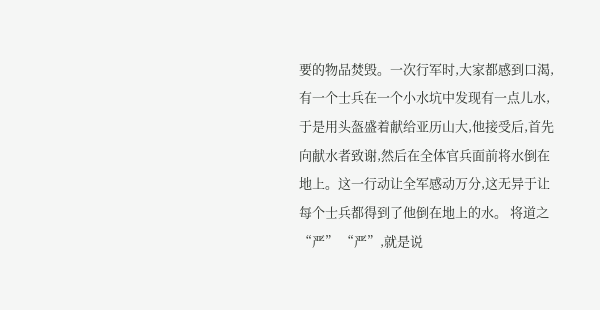要的物品焚毁。一次行军时,大家都感到口渴,有一个士兵在一个小水坑中发现有一点儿水,于是用头盔盛着献给亚历山大,他接受后,首先向献水者致谢,然后在全体官兵面前将水倒在地上。这一行动让全军感动万分,这无异于让每个士兵都得到了他倒在地上的水。 将道之“严” “严”,就是说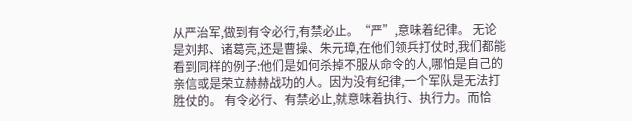从严治军,做到有令必行,有禁必止。“严”,意味着纪律。 无论是刘邦、诸葛亮,还是曹操、朱元璋,在他们领兵打仗时,我们都能看到同样的例子:他们是如何杀掉不服从命令的人,哪怕是自己的亲信或是荣立赫赫战功的人。因为没有纪律,一个军队是无法打胜仗的。 有令必行、有禁必止,就意味着执行、执行力。而恰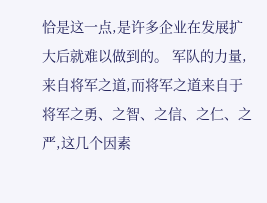恰是这一点,是许多企业在发展扩大后就难以做到的。 军队的力量,来自将军之道,而将军之道来自于将军之勇、之智、之信、之仁、之严,这几个因素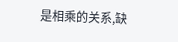是相乘的关系,缺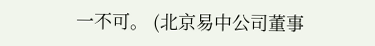一不可。 (北京易中公司董事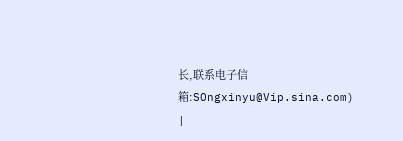长,联系电子信箱:SOngxinyu@Vip.sina.com) |